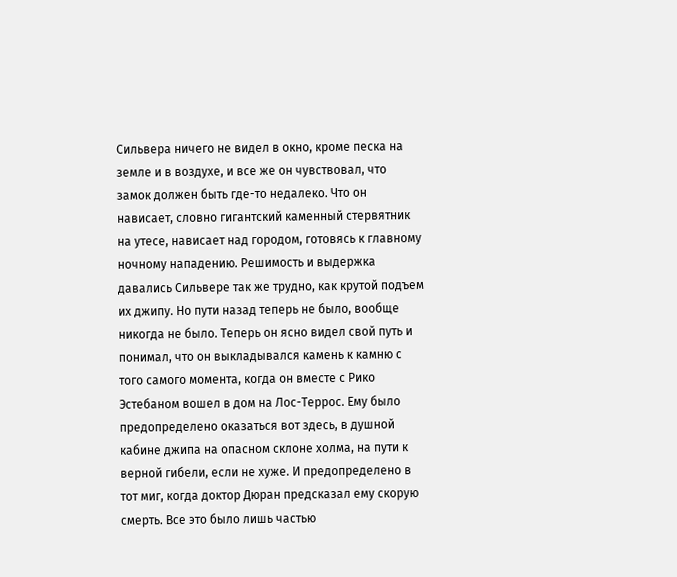Сильвера ничего не видел в окно, кроме песка на земле и в воздухе, и все же он чувствовал, что замок должен быть где-то недалеко. Что он нависает, словно гигантский каменный стервятник на утесе, нависает над городом, готовясь к главному ночному нападению. Решимость и выдержка давались Сильвере так же трудно, как крутой подъем их джипу. Но пути назад теперь не было, вообще никогда не было. Теперь он ясно видел свой путь и понимал, что он выкладывался камень к камню с того самого момента, когда он вместе с Рико Эстебаном вошел в дом на Лос-Террос. Ему было предопределено оказаться вот здесь, в душной кабине джипа на опасном склоне холма, на пути к верной гибели, если не хуже. И предопределено в тот миг, когда доктор Дюран предсказал ему скорую смерть. Все это было лишь частью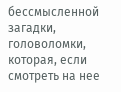бессмысленной загадки, головоломки, которая, если смотреть на нее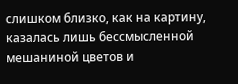слишком близко, как на картину, казалась лишь бессмысленной мешаниной цветов и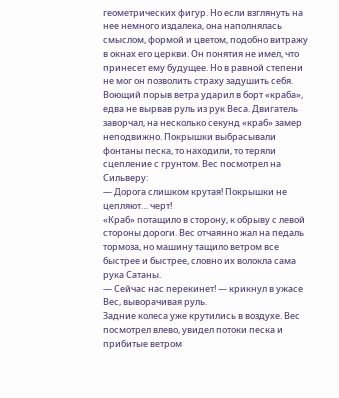геометрических фигур. Но если взглянуть на нее немного издалека, она наполнялась смыслом, формой и цветом, подобно витражу в окнах его церкви. Он понятия не имел, что принесет ему будущее. Но в равной степени не мог он позволить страху задушить себя.
Воющий порыв ветра ударил в борт «краба», едва не вырвав руль из рук Веса. Двигатель заворчал, на несколько секунд «краб» замер неподвижно. Покрышки выбрасывали фонтаны песка, то находили, то теряли сцепление с грунтом. Вес посмотрел на Сильверу:
— Дорога слишком крутая! Покрышки не цепляют… черт!
«Краб» потащило в сторону, к обрыву с левой стороны дороги. Вес отчаянно жал на педаль тормоза, но машину тащило ветром все быстрее и быстрее, словно их волокла сама рука Сатаны.
— Сейчас нас перекинет! — крикнул в ужасе Вес, выворачивая руль.
Задние колеса уже крутились в воздухе. Вес посмотрел влево, увидел потоки песка и прибитые ветром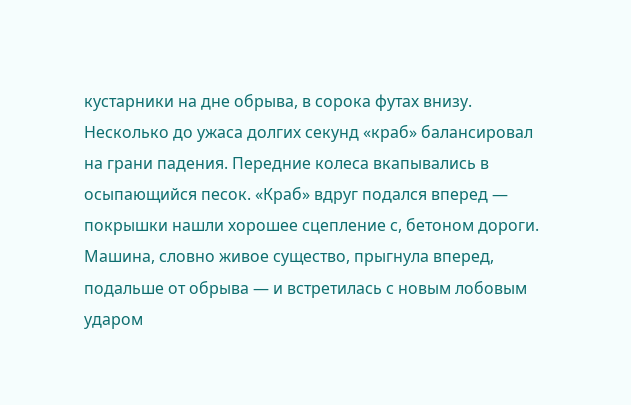кустарники на дне обрыва, в сорока футах внизу. Несколько до ужаса долгих секунд «краб» балансировал на грани падения. Передние колеса вкапывались в осыпающийся песок. «Краб» вдруг подался вперед — покрышки нашли хорошее сцепление с, бетоном дороги. Машина, словно живое существо, прыгнула вперед, подальше от обрыва — и встретилась с новым лобовым ударом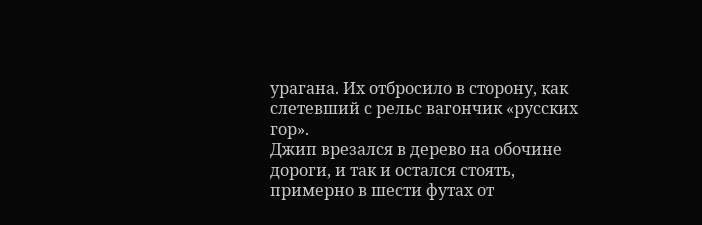урагана. Их отбросило в сторону, как слетевший с рельс вагончик «русских гор».
Джип врезался в дерево на обочине дороги, и так и остался стоять, примерно в шести футах от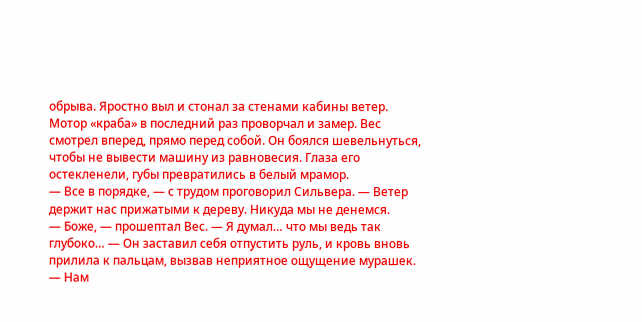обрыва. Яростно выл и стонал за стенами кабины ветер. Мотор «краба» в последний раз проворчал и замер. Вес смотрел вперед, прямо перед собой. Он боялся шевельнуться, чтобы не вывести машину из равновесия. Глаза его остекленели, губы превратились в белый мрамор.
— Все в порядке, — с трудом проговорил Сильвера. — Ветер держит нас прижатыми к дереву. Никуда мы не денемся.
— Боже, — прошептал Вес. — Я думал… что мы ведь так глубоко… — Он заставил себя отпустить руль, и кровь вновь прилила к пальцам, вызвав неприятное ощущение мурашек.
— Нам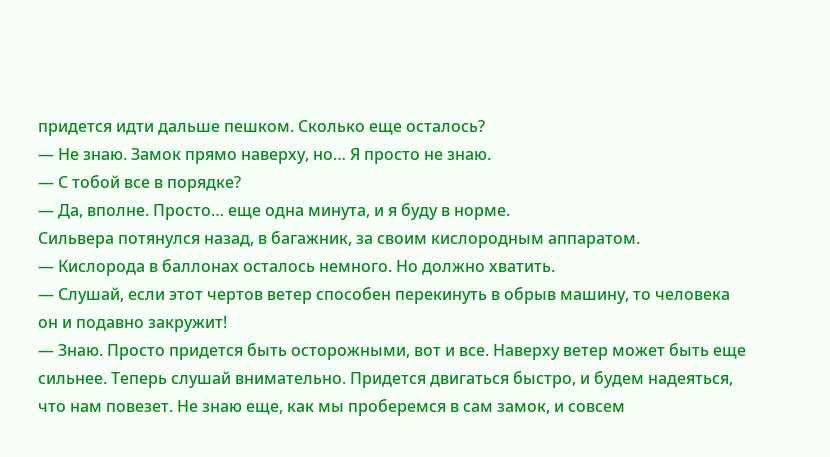придется идти дальше пешком. Сколько еще осталось?
— Не знаю. Замок прямо наверху, но… Я просто не знаю.
— С тобой все в порядке?
— Да, вполне. Просто… еще одна минута, и я буду в норме.
Сильвера потянулся назад, в багажник, за своим кислородным аппаратом.
— Кислорода в баллонах осталось немного. Но должно хватить.
— Слушай, если этот чертов ветер способен перекинуть в обрыв машину, то человека он и подавно закружит!
— Знаю. Просто придется быть осторожными, вот и все. Наверху ветер может быть еще сильнее. Теперь слушай внимательно. Придется двигаться быстро, и будем надеяться, что нам повезет. Не знаю еще, как мы проберемся в сам замок, и совсем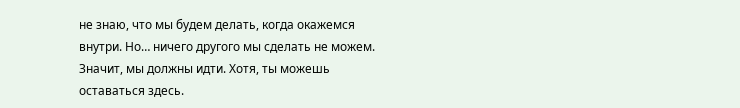не знаю, что мы будем делать, когда окажемся внутри. Но… ничего другого мы сделать не можем. Значит, мы должны идти. Хотя, ты можешь оставаться здесь.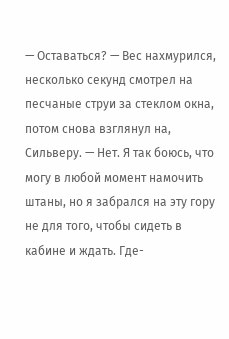— Оставаться? — Вес нахмурился, несколько секунд смотрел на песчаные струи за стеклом окна, потом снова взглянул на, Сильверу. — Нет. Я так боюсь, что могу в любой момент намочить штаны, но я забрался на эту гору не для того, чтобы сидеть в кабине и ждать. Где-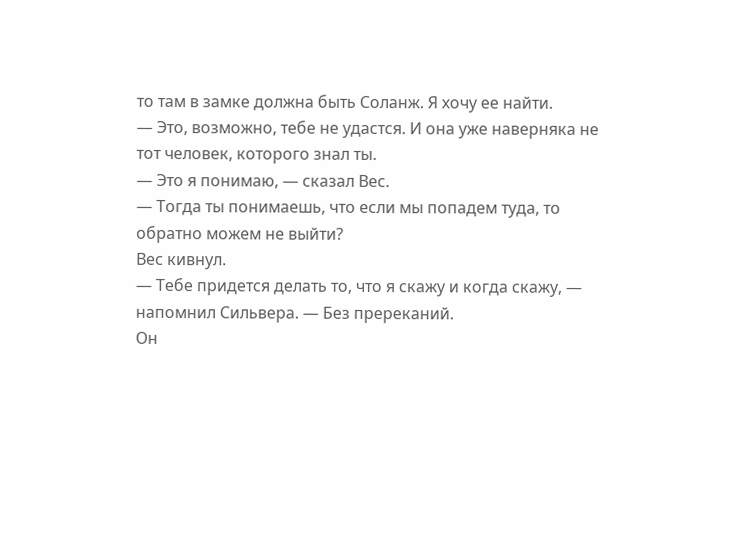то там в замке должна быть Соланж. Я хочу ее найти.
— Это, возможно, тебе не удастся. И она уже наверняка не тот человек, которого знал ты.
— Это я понимаю, — сказал Вес.
— Тогда ты понимаешь, что если мы попадем туда, то обратно можем не выйти?
Вес кивнул.
— Тебе придется делать то, что я скажу и когда скажу, — напомнил Сильвера. — Без пререканий.
Он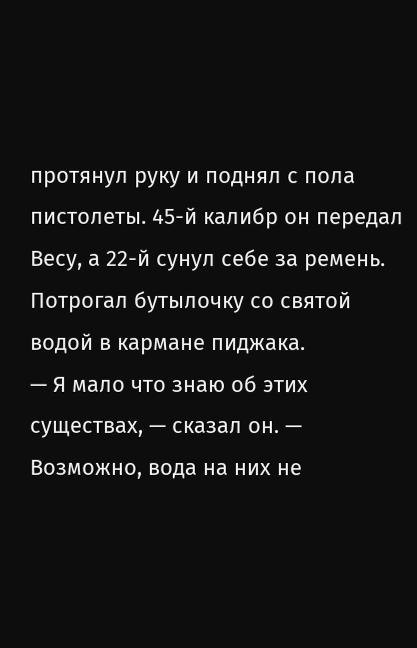протянул руку и поднял с пола пистолеты. 45-й калибр он передал Весу, а 22-й сунул себе за ремень. Потрогал бутылочку со святой водой в кармане пиджака.
— Я мало что знаю об этих существах, — сказал он. — Возможно, вода на них не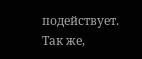подействует. Так же,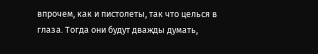впрочем, как и пистолеты, так что целься в глаза. Тогда они будут дважды думать,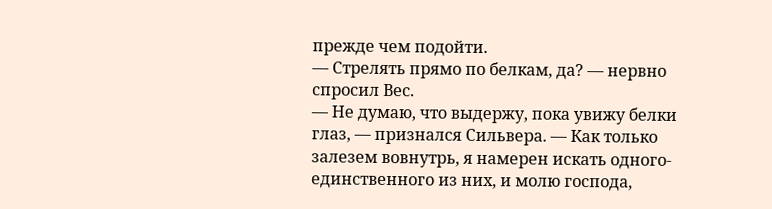прежде чем подойти.
— Стрелять прямо по белкам, да? — нервно спросил Вес.
— Не думаю, что выдержу, пока увижу белки глаз, — признался Сильвера. — Как только залезем вовнутрь, я намерен искать одного-единственного из них, и молю господа,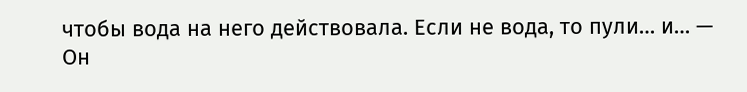чтобы вода на него действовала. Если не вода, то пули… и… — Он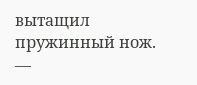вытащил пружинный нож. —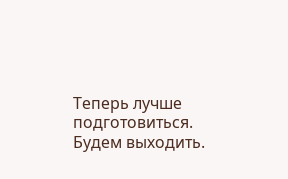Теперь лучше подготовиться. Будем выходить.